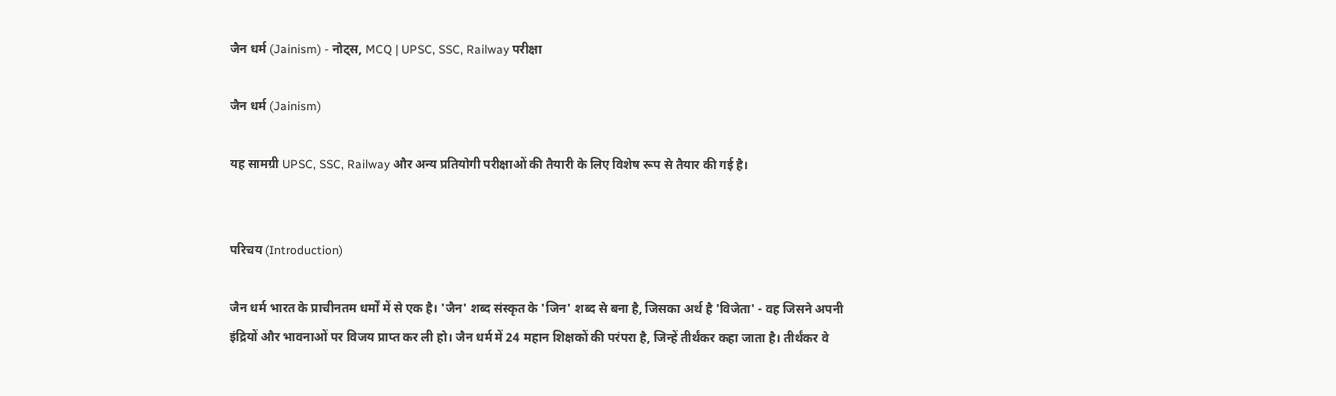जैन धर्म (Jainism) - नोट्स, MCQ | UPSC, SSC, Railway परीक्षा

जैन धर्म (Jainism)

यह सामग्री UPSC, SSC, Railway और अन्य प्रतियोगी परीक्षाओं की तैयारी के लिए विशेष रूप से तैयार की गई है।


परिचय (Introduction)

जैन धर्म भारत के प्राचीनतम धर्मों में से एक है। 'जैन' शब्द संस्कृत के 'जिन' शब्द से बना है, जिसका अर्थ है 'विजेता' - वह जिसने अपनी इंद्रियों और भावनाओं पर विजय प्राप्त कर ली हो। जैन धर्म में 24 महान शिक्षकों की परंपरा है, जिन्हें तीर्थंकर कहा जाता है। तीर्थंकर वे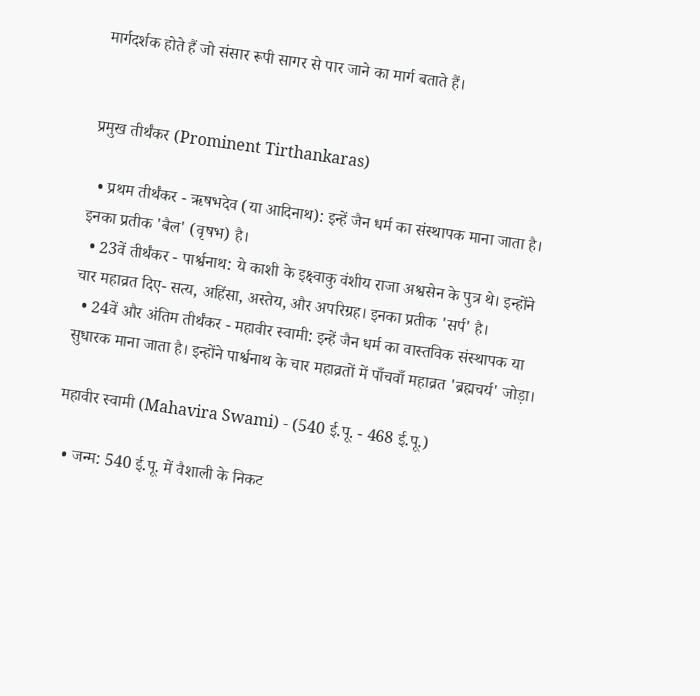मार्गदर्शक होते हैं जो संसार रूपी सागर से पार जाने का मार्ग बताते हैं।


प्रमुख तीर्थंकर (Prominent Tirthankaras)

  • प्रथम तीर्थंकर - ऋषभदेव (या आदिनाथ): इन्हें जैन धर्म का संस्थापक माना जाता है। इनका प्रतीक 'बैल' (वृषभ) है।
  • 23वें तीर्थंकर - पार्श्वनाथ: ये काशी के इक्ष्वाकु वंशीय राजा अश्वसेन के पुत्र थे। इन्होंने चार महाव्रत दिए- सत्य, अहिंसा, अस्तेय, और अपरिग्रह। इनका प्रतीक 'सर्प' है।
  • 24वें और अंतिम तीर्थंकर - महावीर स्वामी: इन्हें जैन धर्म का वास्तविक संस्थापक या सुधारक माना जाता है। इन्होंने पार्श्वनाथ के चार महाव्रतों में पाँचवाँ महाव्रत 'ब्रह्मचर्य' जोड़ा।

महावीर स्वामी (Mahavira Swami) - (540 ई.पू. - 468 ई.पू.)

  • जन्म: 540 ई.पू. में वैशाली के निकट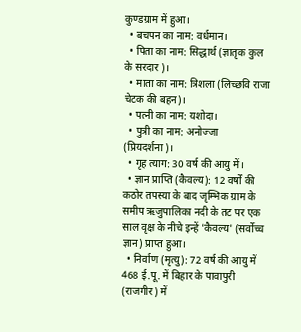कुण्डग्राम में हुआ।
  • बचपन का नाम: वर्धमान।
  • पिता का नाम: सिद्धार्थ (ज्ञातृक कुल के सरदार)।
  • माता का नाम: त्रिशला (लिच्छवि राजा चेटक की बहन)।
  • पत्नी का नाम: यशोदा।
  • पुत्री का नाम: अनोज्जा (प्रियदर्शना)।
  • गृह त्याग: 30 वर्ष की आयु में।
  • ज्ञान प्राप्ति (कैवल्य): 12 वर्षों की कठोर तपस्या के बाद जृम्भिक ग्राम के समीप ऋजुपालिका नदी के तट पर एक साल वृक्ष के नीचे इन्हें 'कैवल्य' (सर्वोच्च ज्ञान) प्राप्त हुआ।
  • निर्वाण (मृत्यु): 72 वर्ष की आयु में 468 ई.पू. में बिहार के पावापुरी (राजगीर) में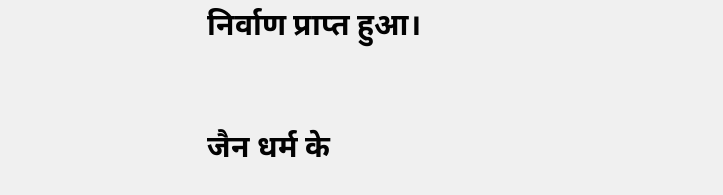निर्वाण प्राप्त हुआ।

जैन धर्म के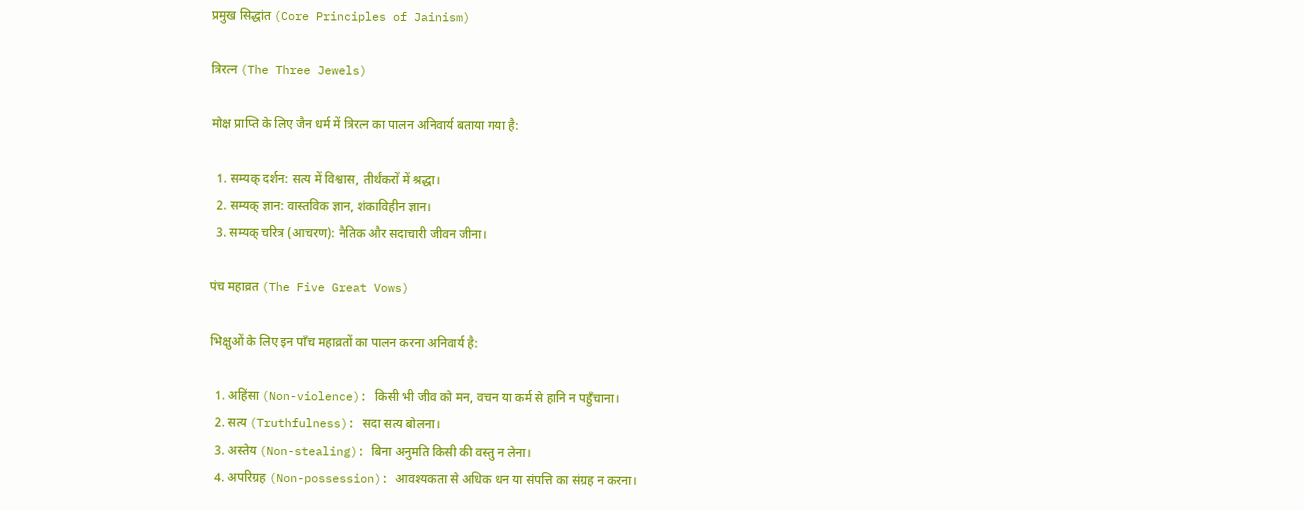प्रमुख सिद्धांत (Core Principles of Jainism)

त्रिरत्न (The Three Jewels)

मोक्ष प्राप्ति के लिए जैन धर्म में त्रिरत्न का पालन अनिवार्य बताया गया है:

  1. सम्यक् दर्शन: सत्य में विश्वास, तीर्थंकरों में श्रद्धा।
  2. सम्यक् ज्ञान: वास्तविक ज्ञान, शंकाविहीन ज्ञान।
  3. सम्यक् चरित्र (आचरण): नैतिक और सदाचारी जीवन जीना।

पंच महाव्रत (The Five Great Vows)

भिक्षुओं के लिए इन पाँच महाव्रतों का पालन करना अनिवार्य है:

  1. अहिंसा (Non-violence): किसी भी जीव को मन, वचन या कर्म से हानि न पहुँचाना।
  2. सत्य (Truthfulness): सदा सत्य बोलना।
  3. अस्तेय (Non-stealing): बिना अनुमति किसी की वस्तु न लेना।
  4. अपरिग्रह (Non-possession): आवश्यकता से अधिक धन या संपत्ति का संग्रह न करना।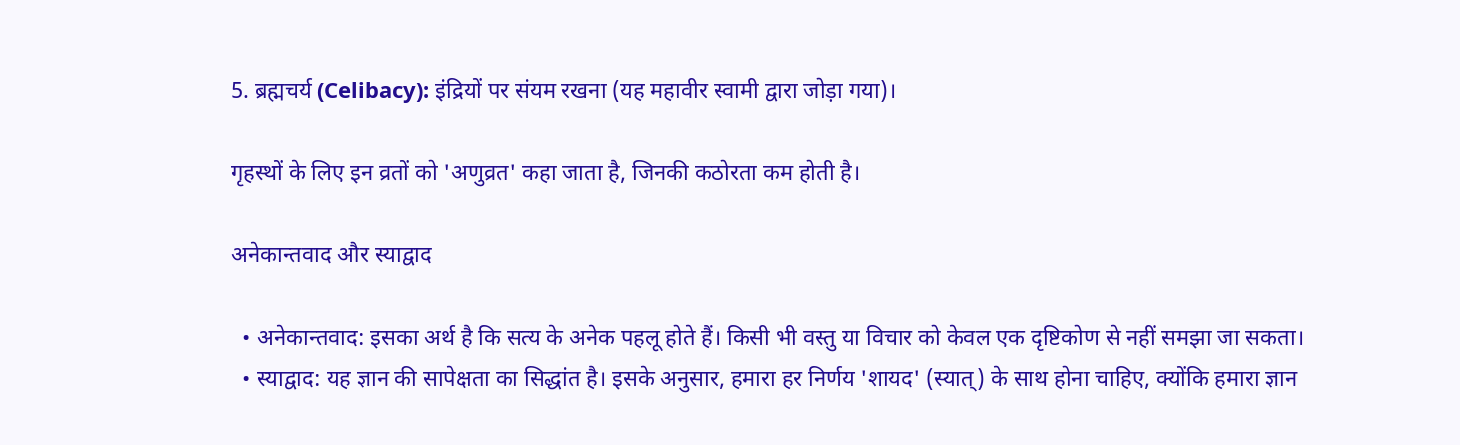5. ब्रह्मचर्य (Celibacy): इंद्रियों पर संयम रखना (यह महावीर स्वामी द्वारा जोड़ा गया)।

गृहस्थों के लिए इन व्रतों को 'अणुव्रत' कहा जाता है, जिनकी कठोरता कम होती है।

अनेकान्तवाद और स्याद्वाद

  • अनेकान्तवाद: इसका अर्थ है कि सत्य के अनेक पहलू होते हैं। किसी भी वस्तु या विचार को केवल एक दृष्टिकोण से नहीं समझा जा सकता।
  • स्याद्वाद: यह ज्ञान की सापेक्षता का सिद्धांत है। इसके अनुसार, हमारा हर निर्णय 'शायद' (स्यात्) के साथ होना चाहिए, क्योंकि हमारा ज्ञान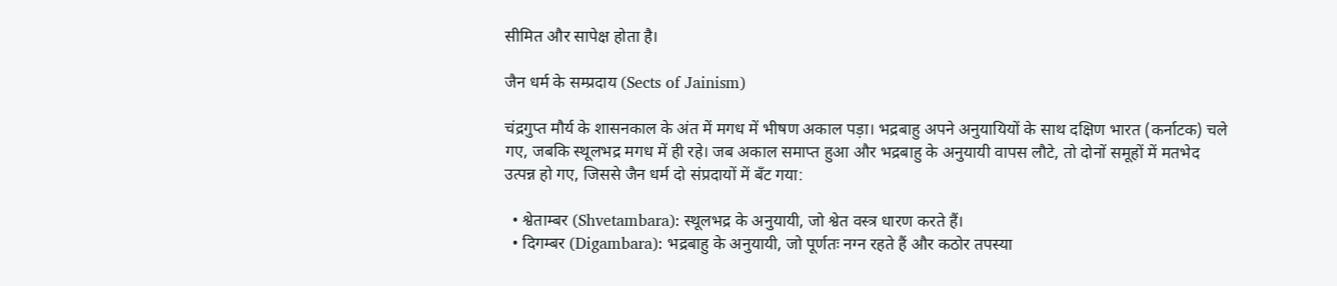सीमित और सापेक्ष होता है।

जैन धर्म के सम्प्रदाय (Sects of Jainism)

चंद्रगुप्त मौर्य के शासनकाल के अंत में मगध में भीषण अकाल पड़ा। भद्रबाहु अपने अनुयायियों के साथ दक्षिण भारत (कर्नाटक) चले गए, जबकि स्थूलभद्र मगध में ही रहे। जब अकाल समाप्त हुआ और भद्रबाहु के अनुयायी वापस लौटे, तो दोनों समूहों में मतभेद उत्पन्न हो गए, जिससे जैन धर्म दो संप्रदायों में बँट गया:

  • श्वेताम्बर (Shvetambara): स्थूलभद्र के अनुयायी, जो श्वेत वस्त्र धारण करते हैं।
  • दिगम्बर (Digambara): भद्रबाहु के अनुयायी, जो पूर्णतः नग्न रहते हैं और कठोर तपस्या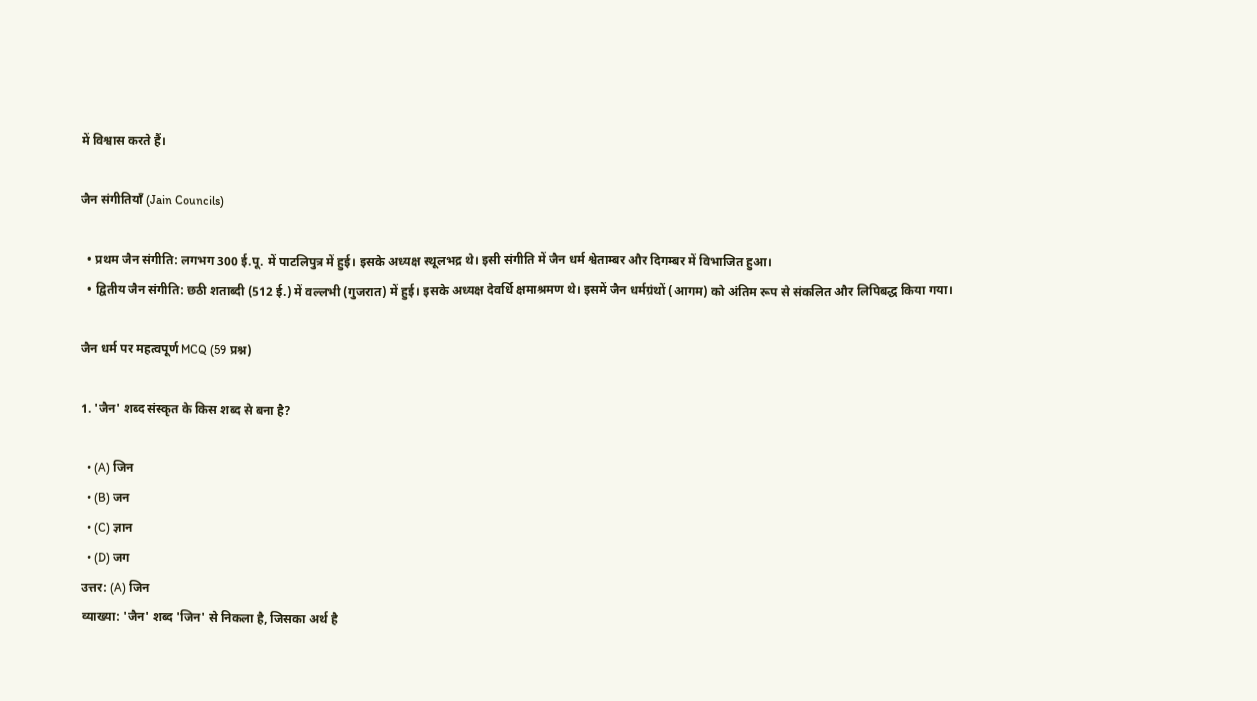में विश्वास करते हैं।

जैन संगीतियाँ (Jain Councils)

  • प्रथम जैन संगीति: लगभग 300 ई.पू. में पाटलिपुत्र में हुई। इसके अध्यक्ष स्थूलभद्र थे। इसी संगीति में जैन धर्म श्वेताम्बर और दिगम्बर में विभाजित हुआ।
  • द्वितीय जैन संगीति: छठी शताब्दी (512 ई.) में वल्लभी (गुजरात) में हुई। इसके अध्यक्ष देवर्धि क्षमाश्रमण थे। इसमें जैन धर्मग्रंथों (आगम) को अंतिम रूप से संकलित और लिपिबद्ध किया गया।

जैन धर्म पर महत्वपूर्ण MCQ (59 प्रश्न)

1. 'जैन' शब्द संस्कृत के किस शब्द से बना है?

  • (A) जिन
  • (B) जन
  • (C) ज्ञान
  • (D) जग
उत्तर: (A) जिन
व्याख्या: 'जैन' शब्द 'जिन' से निकला है, जिसका अर्थ है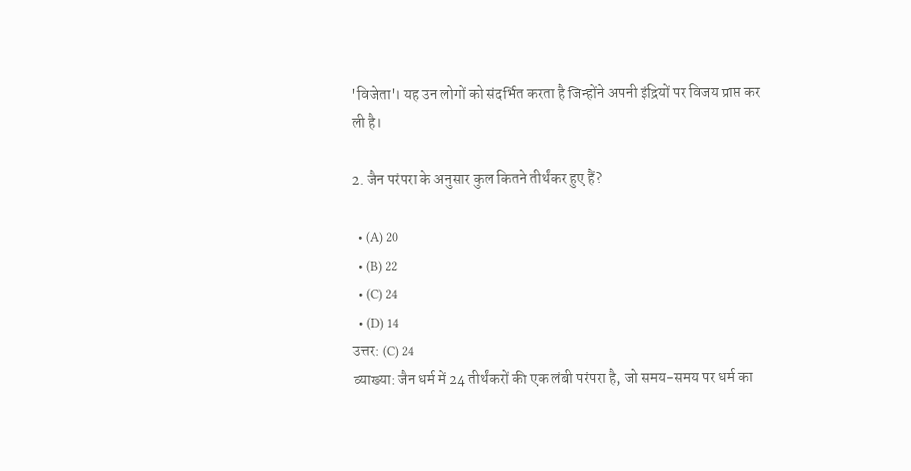'विजेता'। यह उन लोगों को संदर्भित करता है जिन्होंने अपनी इंद्रियों पर विजय प्राप्त कर ली है।

2. जैन परंपरा के अनुसार कुल कितने तीर्थंकर हुए हैं?

  • (A) 20
  • (B) 22
  • (C) 24
  • (D) 14
उत्तर: (C) 24
व्याख्या: जैन धर्म में 24 तीर्थंकरों की एक लंबी परंपरा है, जो समय-समय पर धर्म का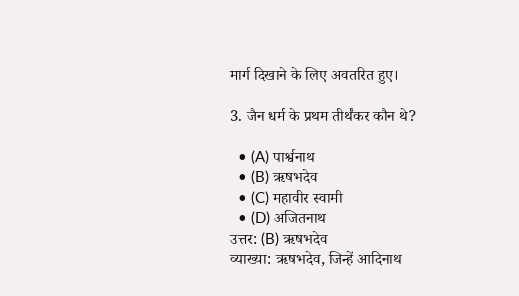मार्ग दिखाने के लिए अवतरित हुए।

3. जैन धर्म के प्रथम तीर्थंकर कौन थे?

  • (A) पार्श्वनाथ
  • (B) ऋषभदेव
  • (C) महावीर स्वामी
  • (D) अजितनाथ
उत्तर: (B) ऋषभदेव
व्याख्या: ऋषभदेव, जिन्हें आदिनाथ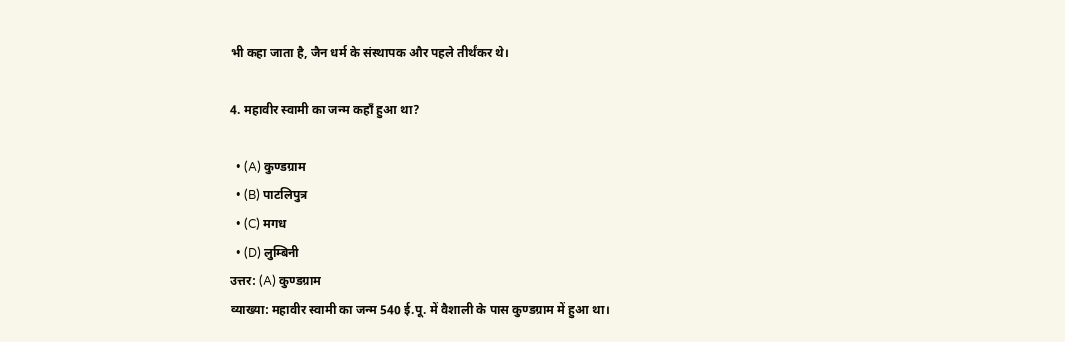भी कहा जाता है, जैन धर्म के संस्थापक और पहले तीर्थंकर थे।

4. महावीर स्वामी का जन्म कहाँ हुआ था?

  • (A) कुण्डग्राम
  • (B) पाटलिपुत्र
  • (C) मगध
  • (D) लुम्बिनी
उत्तर: (A) कुण्डग्राम
व्याख्या: महावीर स्वामी का जन्म 540 ई.पू. में वैशाली के पास कुण्डग्राम में हुआ था।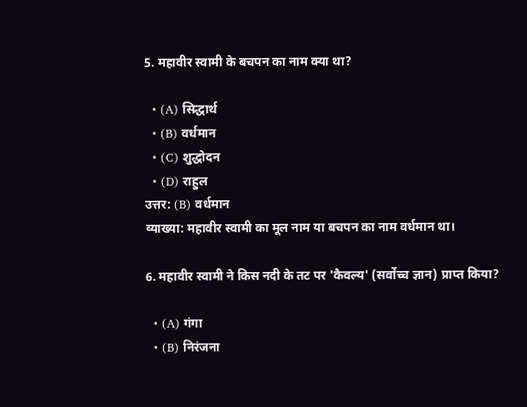5. महावीर स्वामी के बचपन का नाम क्या था?

  • (A) सिद्धार्थ
  • (B) वर्धमान
  • (C) शुद्धोदन
  • (D) राहुल
उत्तर: (B) वर्धमान
व्याख्या: महावीर स्वामी का मूल नाम या बचपन का नाम वर्धमान था।

6. महावीर स्वामी ने किस नदी के तट पर 'कैवल्य' (सर्वोच्च ज्ञान) प्राप्त किया?

  • (A) गंगा
  • (B) निरंजना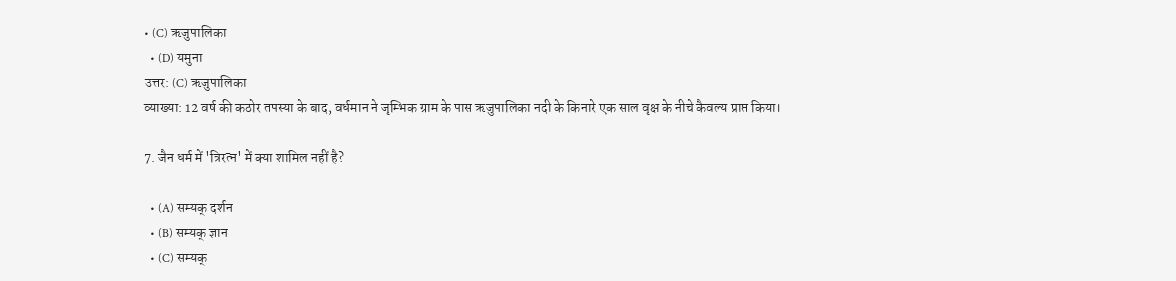• (C) ऋजुपालिका
  • (D) यमुना
उत्तर: (C) ऋजुपालिका
व्याख्या: 12 वर्ष की कठोर तपस्या के बाद, वर्धमान ने जृम्भिक ग्राम के पास ऋजुपालिका नदी के किनारे एक साल वृक्ष के नीचे कैवल्य प्राप्त किया।

7. जैन धर्म में 'त्रिरत्न' में क्या शामिल नहीं है?

  • (A) सम्यक् दर्शन
  • (B) सम्यक् ज्ञान
  • (C) सम्यक्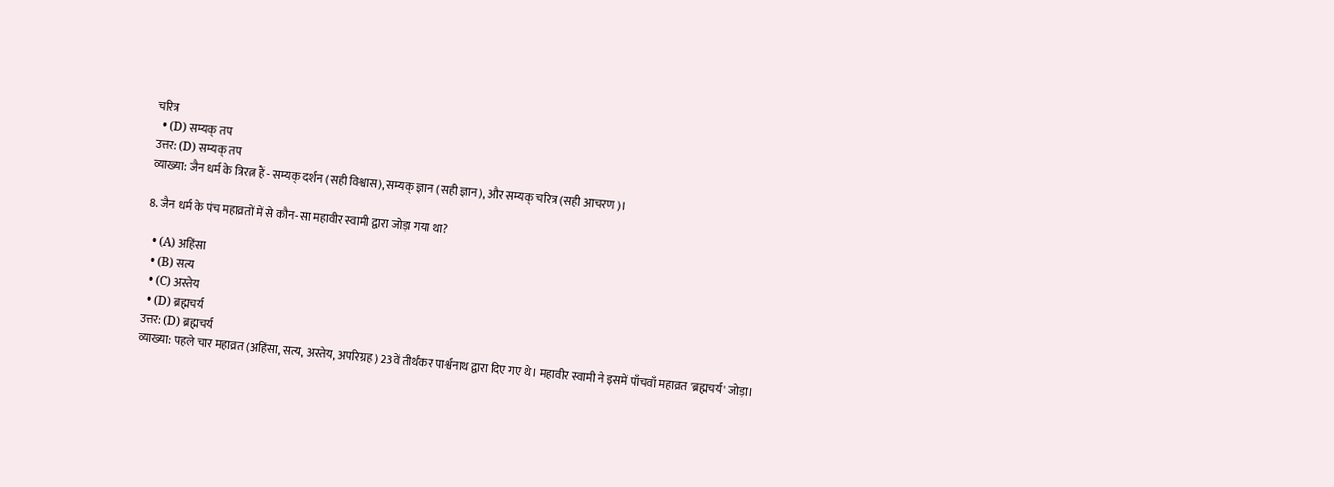चरित्र
  • (D) सम्यक् तप
उत्तर: (D) सम्यक् तप
व्याख्या: जैन धर्म के त्रिरत्न हैं - सम्यक् दर्शन (सही विश्वास), सम्यक् ज्ञान (सही ज्ञान), और सम्यक् चरित्र (सही आचरण)।

8. जैन धर्म के पंच महाव्रतों में से कौन-सा महावीर स्वामी द्वारा जोड़ा गया था?

  • (A) अहिंसा
  • (B) सत्य
  • (C) अस्तेय
  • (D) ब्रह्मचर्य
उत्तर: (D) ब्रह्मचर्य
व्याख्या: पहले चार महाव्रत (अहिंसा, सत्य, अस्तेय, अपरिग्रह) 23वें तीर्थंकर पार्श्वनाथ द्वारा दिए गए थे। महावीर स्वामी ने इसमें पाँचवाँ महाव्रत 'ब्रह्मचर्य' जोड़ा।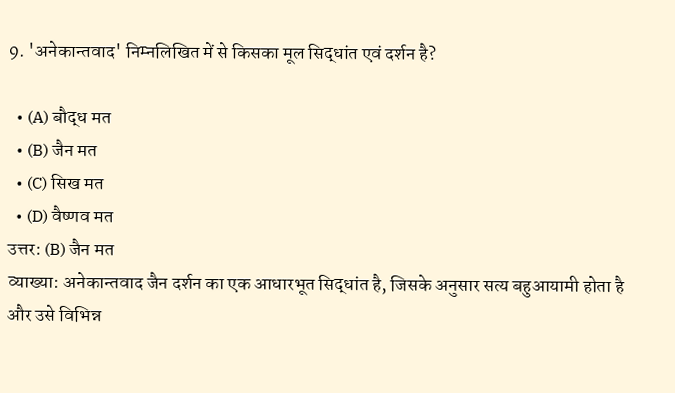9. 'अनेकान्तवाद' निम्नलिखित में से किसका मूल सिद्धांत एवं दर्शन है?

  • (A) बौद्ध मत
  • (B) जैन मत
  • (C) सिख मत
  • (D) वैष्णव मत
उत्तर: (B) जैन मत
व्याख्या: अनेकान्तवाद जैन दर्शन का एक आधारभूत सिद्धांत है, जिसके अनुसार सत्य बहुआयामी होता है और उसे विभिन्न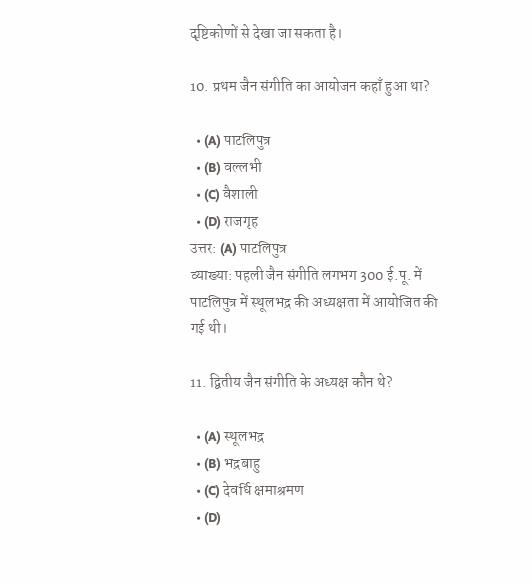दृष्टिकोणों से देखा जा सकता है।

10. प्रथम जैन संगीति का आयोजन कहाँ हुआ था?

  • (A) पाटलिपुत्र
  • (B) वल्लभी
  • (C) वैशाली
  • (D) राजगृह
उत्तर: (A) पाटलिपुत्र
व्याख्या: पहली जैन संगीति लगभग 300 ई.पू. में पाटलिपुत्र में स्थूलभद्र की अध्यक्षता में आयोजित की गई थी।

11. द्वितीय जैन संगीति के अध्यक्ष कौन थे?

  • (A) स्थूलभद्र
  • (B) भद्रबाहु
  • (C) देवर्धि क्षमाश्रमण
  • (D)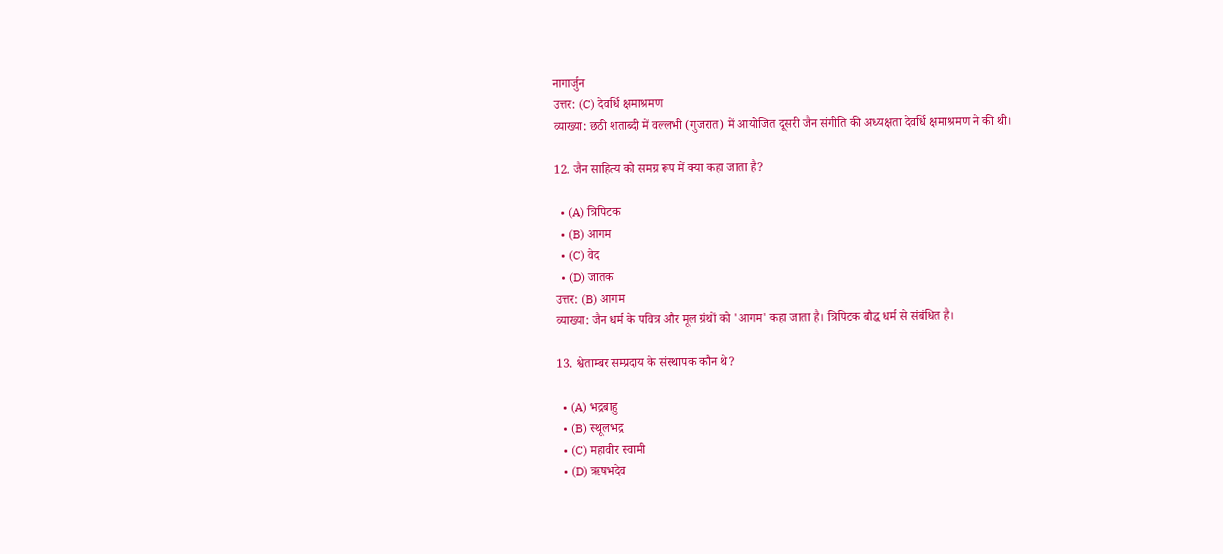नागार्जुन
उत्तर: (C) देवर्धि क्षमाश्रमण
व्याख्या: छठी शताब्दी में वल्लभी (गुजरात) में आयोजित दूसरी जैन संगीति की अध्यक्षता देवर्धि क्षमाश्रमण ने की थी।

12. जैन साहित्य को समग्र रूप में क्या कहा जाता है?

  • (A) त्रिपिटक
  • (B) आगम
  • (C) वेद
  • (D) जातक
उत्तर: (B) आगम
व्याख्या: जैन धर्म के पवित्र और मूल ग्रंथों को 'आगम' कहा जाता है। त्रिपिटक बौद्ध धर्म से संबंधित है।

13. श्वेताम्बर सम्प्रदाय के संस्थापक कौन थे?

  • (A) भद्रबाहु
  • (B) स्थूलभद्र
  • (C) महावीर स्वामी
  • (D) ऋषभदेव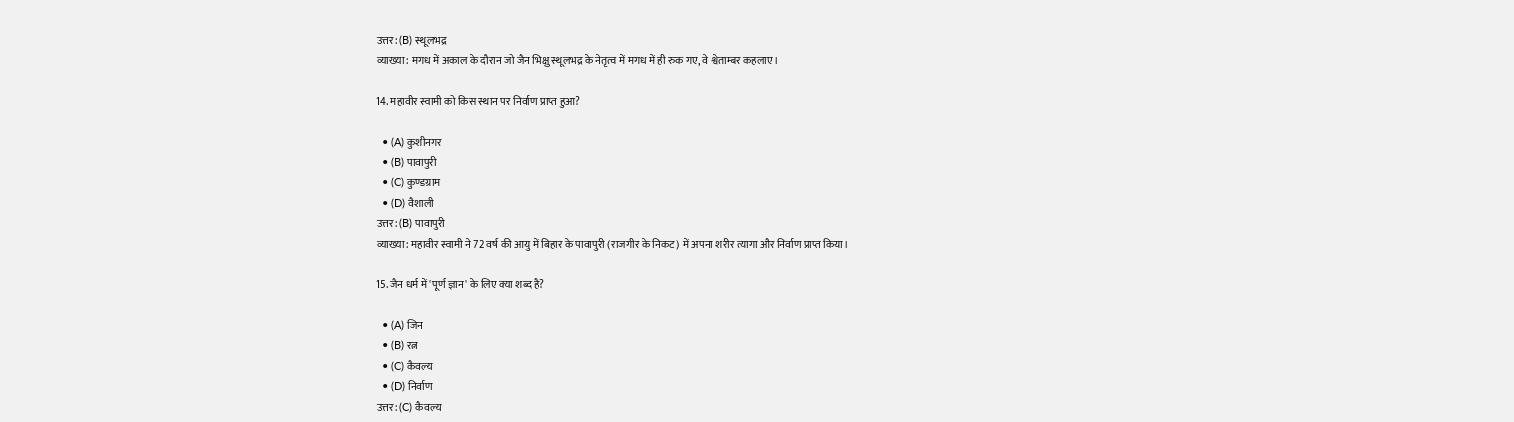उत्तर: (B) स्थूलभद्र
व्याख्या: मगध में अकाल के दौरान जो जैन भिक्षु स्थूलभद्र के नेतृत्व में मगध में ही रुक गए, वे श्वेताम्बर कहलाए।

14. महावीर स्वामी को किस स्थान पर निर्वाण प्राप्त हुआ?

  • (A) कुशीनगर
  • (B) पावापुरी
  • (C) कुण्डग्राम
  • (D) वैशाली
उत्तर: (B) पावापुरी
व्याख्या: महावीर स्वामी ने 72 वर्ष की आयु में बिहार के पावापुरी (राजगीर के निकट) में अपना शरीर त्यागा और निर्वाण प्राप्त किया।

15. जैन धर्म में 'पूर्ण ज्ञान' के लिए क्या शब्द है?

  • (A) जिन
  • (B) रत्न
  • (C) कैवल्य
  • (D) निर्वाण
उत्तर: (C) कैवल्य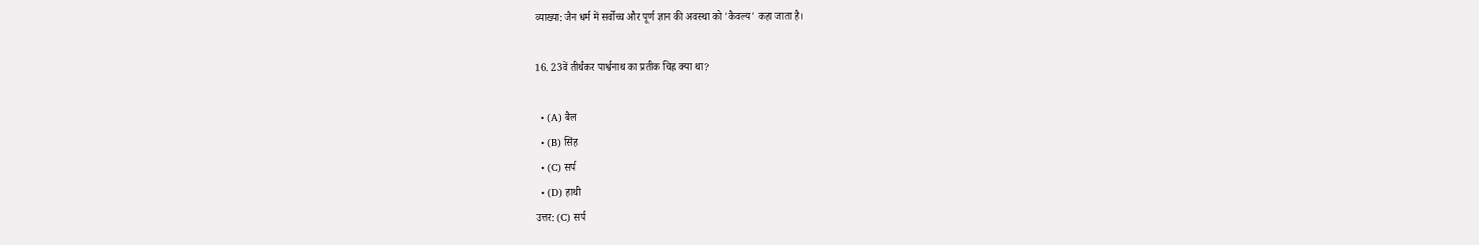व्याख्या: जैन धर्म में सर्वोच्च और पूर्ण ज्ञान की अवस्था को 'कैवल्य' कहा जाता है।

16. 23वें तीर्थंकर पार्श्वनाथ का प्रतीक चिह्न क्या था?

  • (A) बैल
  • (B) सिंह
  • (C) सर्प
  • (D) हाथी
उत्तर: (C) सर्प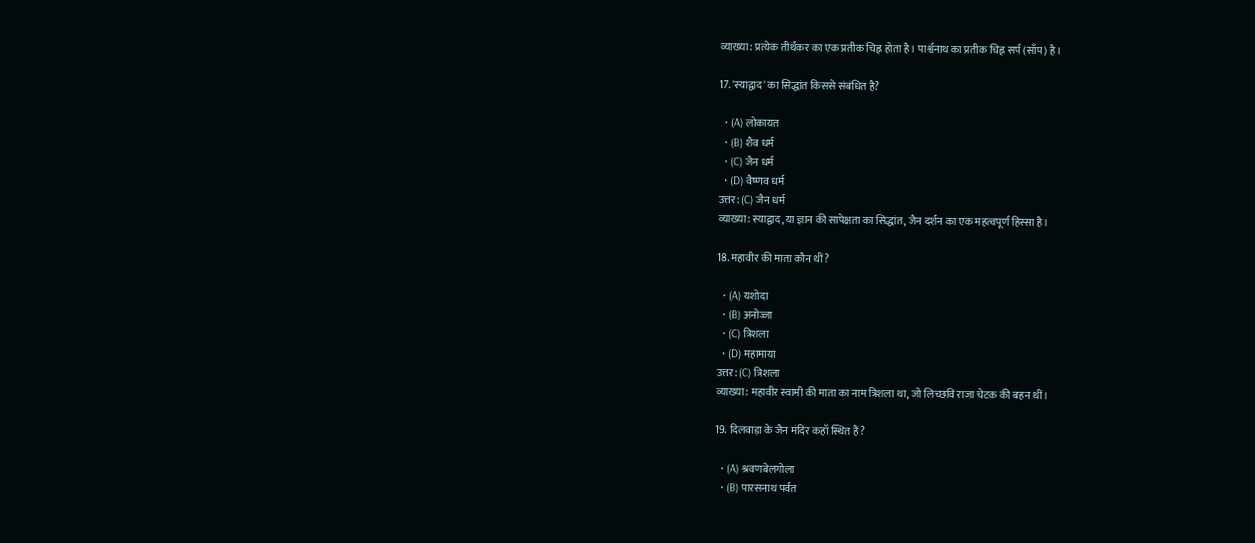व्याख्या: प्रत्येक तीर्थंकर का एक प्रतीक चिह्न होता है। पार्श्वनाथ का प्रतीक चिह्न सर्प (साँप) है।

17. 'स्याद्वाद' का सिद्धांत किससे संबंधित है?

  • (A) लोकायत
  • (B) शैव धर्म
  • (C) जैन धर्म
  • (D) वैष्णव धर्म
उत्तर: (C) जैन धर्म
व्याख्या: स्याद्वाद, या ज्ञान की सापेक्षता का सिद्धांत, जैन दर्शन का एक महत्वपूर्ण हिस्सा है।

18. महावीर की माता कौन थीं?

  • (A) यशोदा
  • (B) अनोज्जा
  • (C) त्रिशला
  • (D) महामाया
उत्तर: (C) त्रिशला
व्याख्या: महावीर स्वामी की माता का नाम त्रिशला था, जो लिच्छवि राजा चेटक की बहन थीं।

19. दिलवाड़ा के जैन मंदिर कहाँ स्थित हैं?

  • (A) श्रवणबेलगोला
  • (B) पारसनाथ पर्वत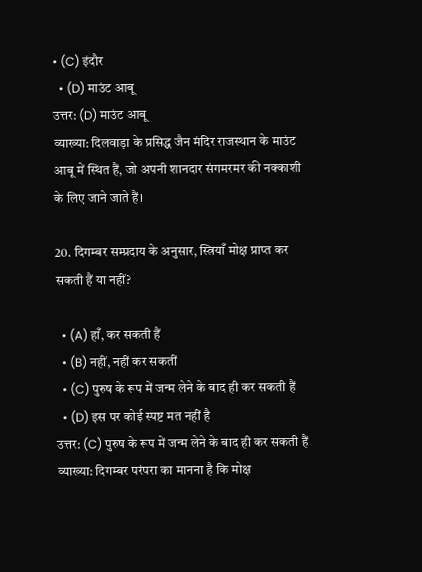• (C) इंदौर
  • (D) माउंट आबू
उत्तर: (D) माउंट आबू
व्याख्या: दिलवाड़ा के प्रसिद्ध जैन मंदिर राजस्थान के माउंट आबू में स्थित हैं, जो अपनी शानदार संगमरमर की नक्काशी के लिए जाने जाते हैं।

20. दिगम्बर सम्प्रदाय के अनुसार, स्त्रियाँ मोक्ष प्राप्त कर सकती हैं या नहीं?

  • (A) हाँ, कर सकती हैं
  • (B) नहीं, नहीं कर सकतीं
  • (C) पुरुष के रूप में जन्म लेने के बाद ही कर सकती हैं
  • (D) इस पर कोई स्पष्ट मत नहीं है
उत्तर: (C) पुरुष के रूप में जन्म लेने के बाद ही कर सकती हैं
व्याख्या: दिगम्बर परंपरा का मानना है कि मोक्ष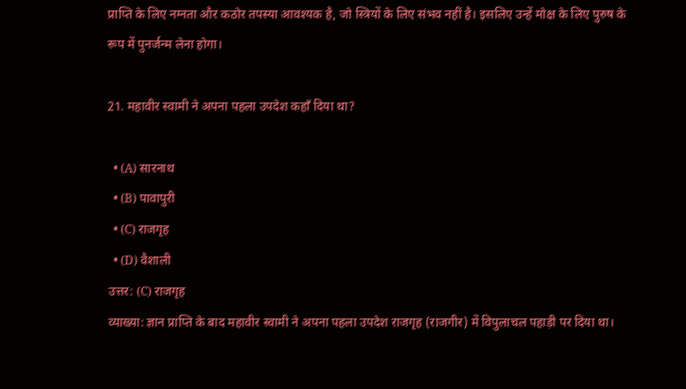प्राप्ति के लिए नग्नता और कठोर तपस्या आवश्यक है, जो स्त्रियों के लिए संभव नहीं है। इसलिए उन्हें मोक्ष के लिए पुरुष के रूप में पुनर्जन्म लेना होगा।

21. महावीर स्वामी ने अपना पहला उपदेश कहाँ दिया था?

  • (A) सारनाथ
  • (B) पावापुरी
  • (C) राजगृह
  • (D) वैशाली
उत्तर: (C) राजगृह
व्याख्या: ज्ञान प्राप्ति के बाद महावीर स्वामी ने अपना पहला उपदेश राजगृह (राजगीर) में विपुलाचल पहाड़ी पर दिया था।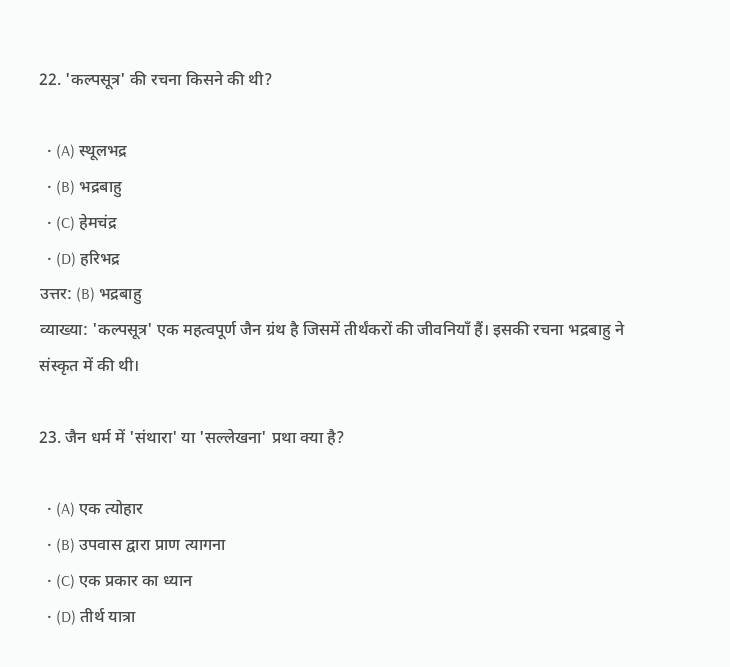22. 'कल्पसूत्र' की रचना किसने की थी?

  • (A) स्थूलभद्र
  • (B) भद्रबाहु
  • (C) हेमचंद्र
  • (D) हरिभद्र
उत्तर: (B) भद्रबाहु
व्याख्या: 'कल्पसूत्र' एक महत्वपूर्ण जैन ग्रंथ है जिसमें तीर्थंकरों की जीवनियाँ हैं। इसकी रचना भद्रबाहु ने संस्कृत में की थी।

23. जैन धर्म में 'संथारा' या 'सल्लेखना' प्रथा क्या है?

  • (A) एक त्योहार
  • (B) उपवास द्वारा प्राण त्यागना
  • (C) एक प्रकार का ध्यान
  • (D) तीर्थ यात्रा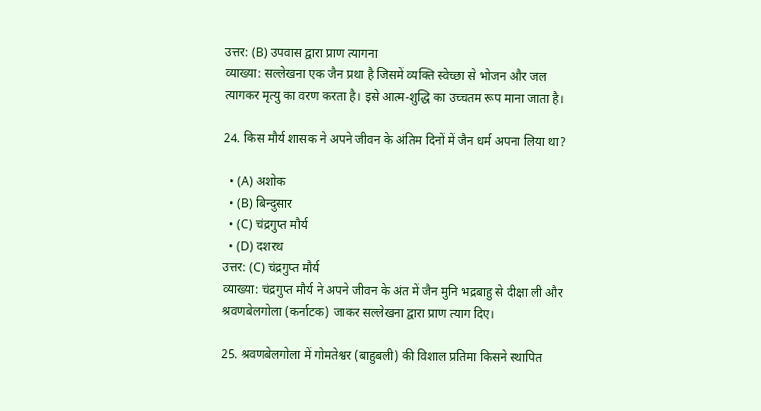उत्तर: (B) उपवास द्वारा प्राण त्यागना
व्याख्या: सल्लेखना एक जैन प्रथा है जिसमें व्यक्ति स्वेच्छा से भोजन और जल त्यागकर मृत्यु का वरण करता है। इसे आत्म-शुद्धि का उच्चतम रूप माना जाता है।

24. किस मौर्य शासक ने अपने जीवन के अंतिम दिनों में जैन धर्म अपना लिया था?

  • (A) अशोक
  • (B) बिन्दुसार
  • (C) चंद्रगुप्त मौर्य
  • (D) दशरथ
उत्तर: (C) चंद्रगुप्त मौर्य
व्याख्या: चंद्रगुप्त मौर्य ने अपने जीवन के अंत में जैन मुनि भद्रबाहु से दीक्षा ली और श्रवणबेलगोला (कर्नाटक) जाकर सल्लेखना द्वारा प्राण त्याग दिए।

25. श्रवणबेलगोला में गोमतेश्वर (बाहुबली) की विशाल प्रतिमा किसने स्थापित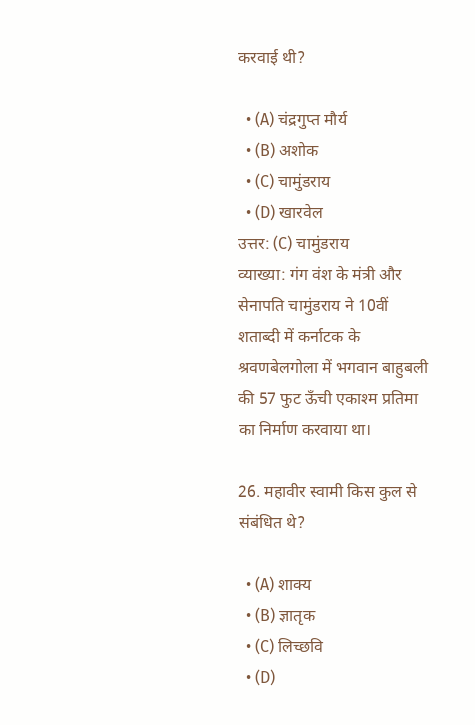करवाई थी?

  • (A) चंद्रगुप्त मौर्य
  • (B) अशोक
  • (C) चामुंडराय
  • (D) खारवेल
उत्तर: (C) चामुंडराय
व्याख्या: गंग वंश के मंत्री और सेनापति चामुंडराय ने 10वीं शताब्दी में कर्नाटक के श्रवणबेलगोला में भगवान बाहुबली की 57 फुट ऊँची एकाश्म प्रतिमा का निर्माण करवाया था।

26. महावीर स्वामी किस कुल से संबंधित थे?

  • (A) शाक्य
  • (B) ज्ञातृक
  • (C) लिच्छवि
  • (D)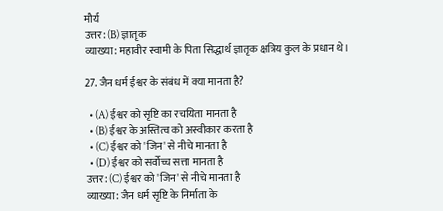मौर्य
उत्तर: (B) ज्ञातृक
व्याख्या: महावीर स्वामी के पिता सिद्धार्थ ज्ञातृक क्षत्रिय कुल के प्रधान थे।

27. जैन धर्म ईश्वर के संबंध में क्या मानता है?

  • (A) ईश्वर को सृष्टि का रचयिता मानता है
  • (B) ईश्वर के अस्तित्व को अस्वीकार करता है
  • (C) ईश्वर को 'जिन' से नीचे मानता है
  • (D) ईश्वर को सर्वोच्च सत्ता मानता है
उत्तर: (C) ईश्वर को 'जिन' से नीचे मानता है
व्याख्या: जैन धर्म सृष्टि के निर्माता के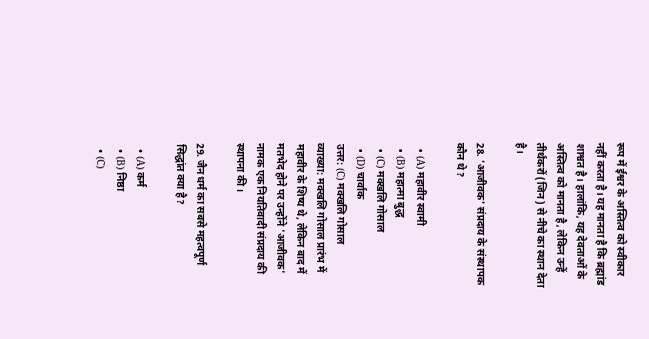रूप में ईश्वर के अस्तित्व को स्वीकार नहीं करता है। यह मानता है कि ब्रह्मांड शाश्वत है। हालांकि, यह देवताओं के अस्तित्व को मानता है, लेकिन उन्हें तीर्थंकरों (जिन) से नीचे का स्थान देता है।

28. 'आजीवक' संप्रदाय के संस्थापक कौन थे?

  • (A) महावीर स्वामी
  • (B) महात्मा बुद्ध
  • (C) मक्खलि गोसाल
  • (D) चार्वाक
उत्तर: (C) मक्खलि गोसाल
व्याख्या: मक्खलि गोसाल प्रारंभ में महावीर के शिष्य थे, लेकिन बाद में मतभेद होने पर उन्होंने 'आजीवक' नामक एक नियतिवादी संप्रदाय की स्थापना की।

29. जैन धर्म का सबसे महत्वपूर्ण सिद्धांत क्या है?

  • (A) कर्म
  • (B) निष्ठा
  • (C)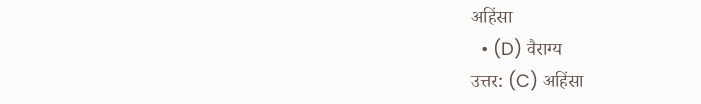अहिंसा
  • (D) वैराग्य
उत्तर: (C) अहिंसा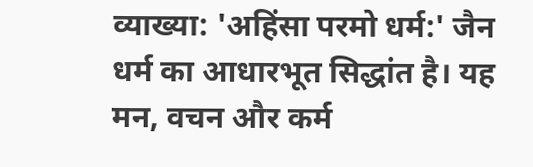व्याख्या: 'अहिंसा परमो धर्म:' जैन धर्म का आधारभूत सिद्धांत है। यह मन, वचन और कर्म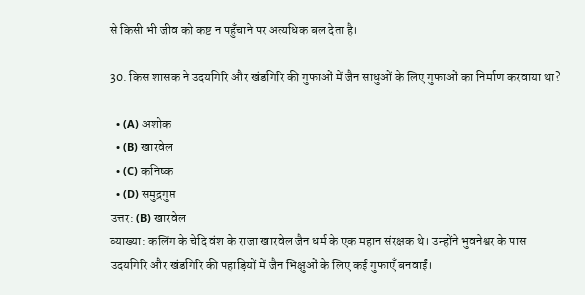से किसी भी जीव को कष्ट न पहुँचाने पर अत्यधिक बल देता है।

30. किस शासक ने उदयगिरि और खंडगिरि की गुफाओं में जैन साधुओं के लिए गुफाओं का निर्माण करवाया था?

  • (A) अशोक
  • (B) खारवेल
  • (C) कनिष्क
  • (D) समुद्रगुप्त
उत्तर: (B) खारवेल
व्याख्या: कलिंग के चेदि वंश के राजा खारवेल जैन धर्म के एक महान संरक्षक थे। उन्होंने भुवनेश्वर के पास उदयगिरि और खंडगिरि की पहाड़ियों में जैन भिक्षुओं के लिए कई गुफाएँ बनवाईं।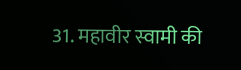31. महावीर स्वामी की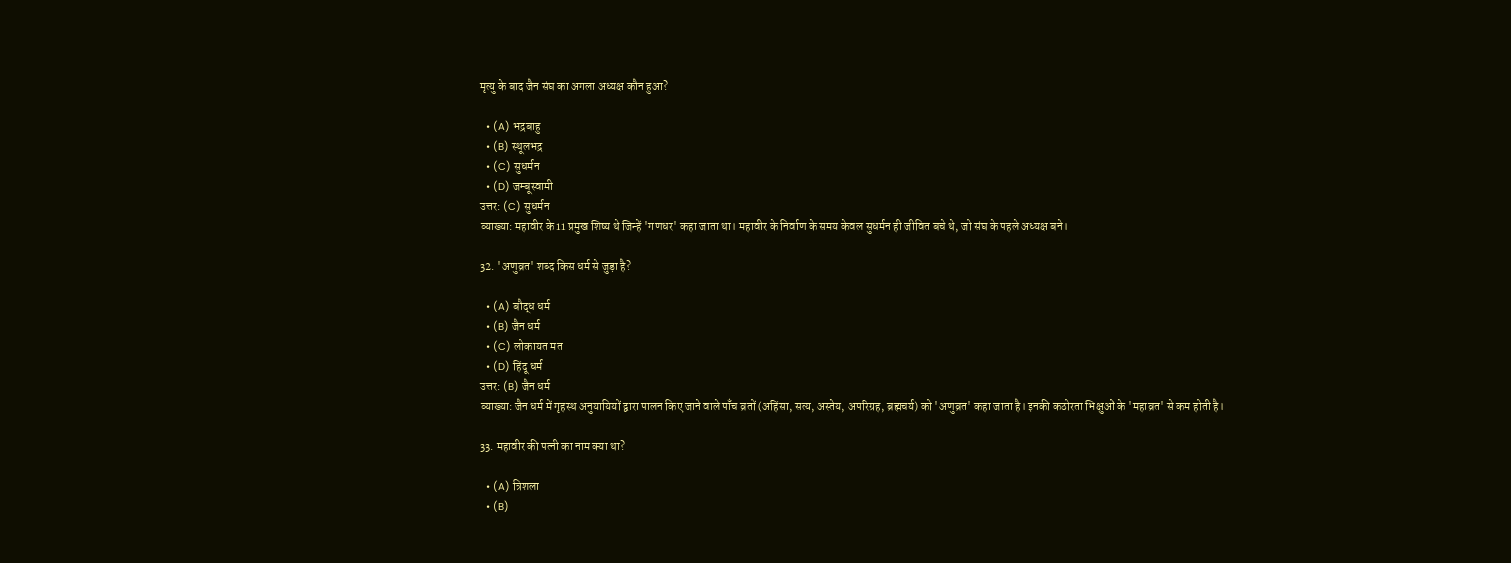मृत्यु के बाद जैन संघ का अगला अध्यक्ष कौन हुआ?

  • (A) भद्रबाहु
  • (B) स्थूलभद्र
  • (C) सुधर्मन
  • (D) जम्बूस्वामी
उत्तर: (C) सुधर्मन
व्याख्या: महावीर के 11 प्रमुख शिष्य थे जिन्हें 'गणधर' कहा जाता था। महावीर के निर्वाण के समय केवल सुधर्मन ही जीवित बचे थे, जो संघ के पहले अध्यक्ष बने।

32. 'अणुव्रत' शब्द किस धर्म से जुड़ा है?

  • (A) बौद्ध धर्म
  • (B) जैन धर्म
  • (C) लोकायत मत
  • (D) हिंदू धर्म
उत्तर: (B) जैन धर्म
व्याख्या: जैन धर्म में गृहस्थ अनुयायियों द्वारा पालन किए जाने वाले पाँच व्रतों (अहिंसा, सत्य, अस्तेय, अपरिग्रह, ब्रह्मचर्य) को 'अणुव्रत' कहा जाता है। इनकी कठोरता भिक्षुओं के 'महाव्रत' से कम होती है।

33. महावीर की पत्नी का नाम क्या था?

  • (A) त्रिशला
  • (B)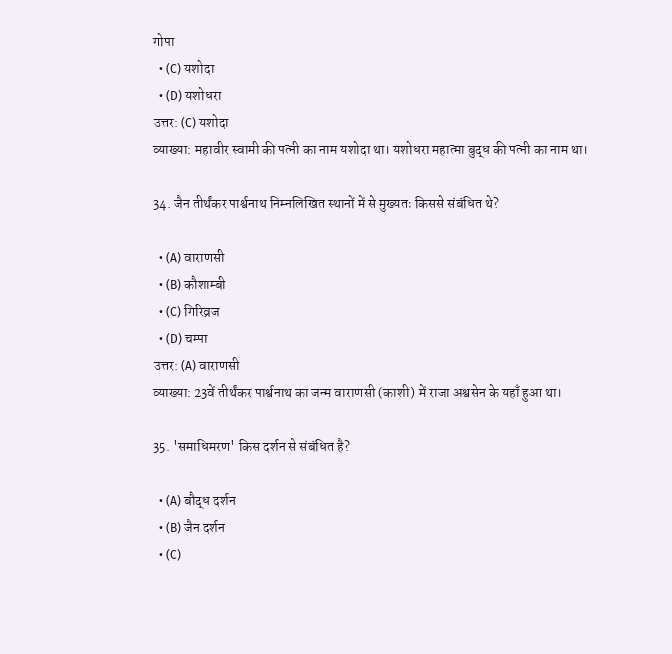गोपा
  • (C) यशोदा
  • (D) यशोधरा
उत्तर: (C) यशोदा
व्याख्या: महावीर स्वामी की पत्नी का नाम यशोदा था। यशोधरा महात्मा बुद्ध की पत्नी का नाम था।

34. जैन तीर्थंकर पार्श्वनाथ निम्नलिखित स्थानों में से मुख्यतः किससे संबंधित थे?

  • (A) वाराणसी
  • (B) कौशाम्बी
  • (C) गिरिव्रज
  • (D) चम्पा
उत्तर: (A) वाराणसी
व्याख्या: 23वें तीर्थंकर पार्श्वनाथ का जन्म वाराणसी (काशी) में राजा अश्वसेन के यहाँ हुआ था।

35. 'समाधिमरण' किस दर्शन से संबंधित है?

  • (A) बौद्ध दर्शन
  • (B) जैन दर्शन
  • (C)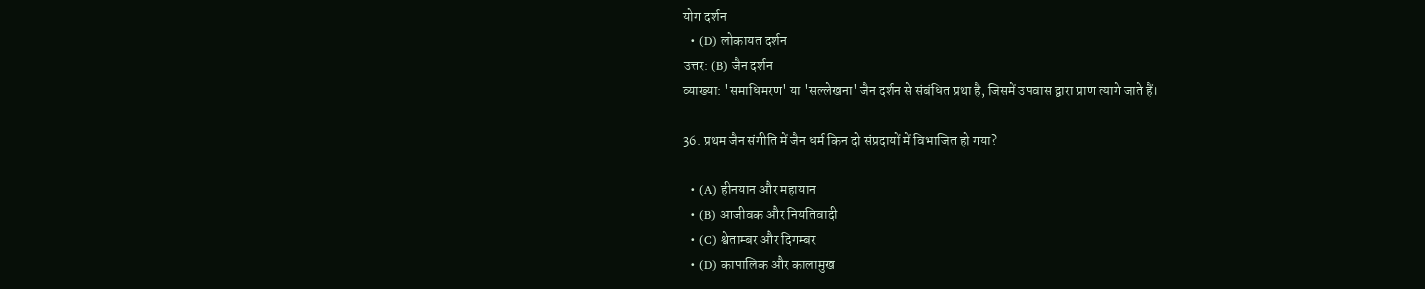योग दर्शन
  • (D) लोकायत दर्शन
उत्तर: (B) जैन दर्शन
व्याख्या: 'समाधिमरण' या 'सल्लेखना' जैन दर्शन से संबंधित प्रथा है, जिसमें उपवास द्वारा प्राण त्यागे जाते हैं।

36. प्रथम जैन संगीति में जैन धर्म किन दो संप्रदायों में विभाजित हो गया?

  • (A) हीनयान और महायान
  • (B) आजीवक और नियतिवादी
  • (C) श्वेताम्बर और दिगम्बर
  • (D) कापालिक और कालामुख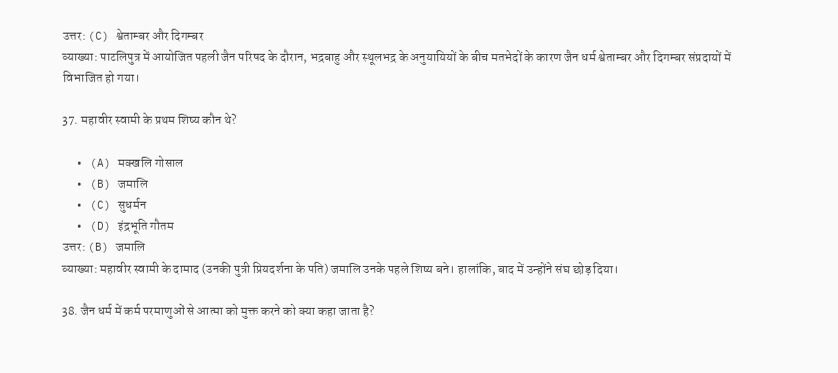उत्तर: (C) श्वेताम्बर और दिगम्बर
व्याख्या: पाटलिपुत्र में आयोजित पहली जैन परिषद के दौरान, भद्रबाहु और स्थूलभद्र के अनुयायियों के बीच मतभेदों के कारण जैन धर्म श्वेताम्बर और दिगम्बर संप्रदायों में विभाजित हो गया।

37. महावीर स्वामी के प्रथम शिष्य कौन थे?

  • (A) मक्खलि गोसाल
  • (B) जमालि
  • (C) सुधर्मन
  • (D) इंद्रभूति गौतम
उत्तर: (B) जमालि
व्याख्या: महावीर स्वामी के दामाद (उनकी पुत्री प्रियदर्शना के पति) जमालि उनके पहले शिष्य बने। हालांकि, बाद में उन्होंने संघ छोड़ दिया।

38. जैन धर्म में कर्म परमाणुओं से आत्मा को मुक्त करने को क्या कहा जाता है?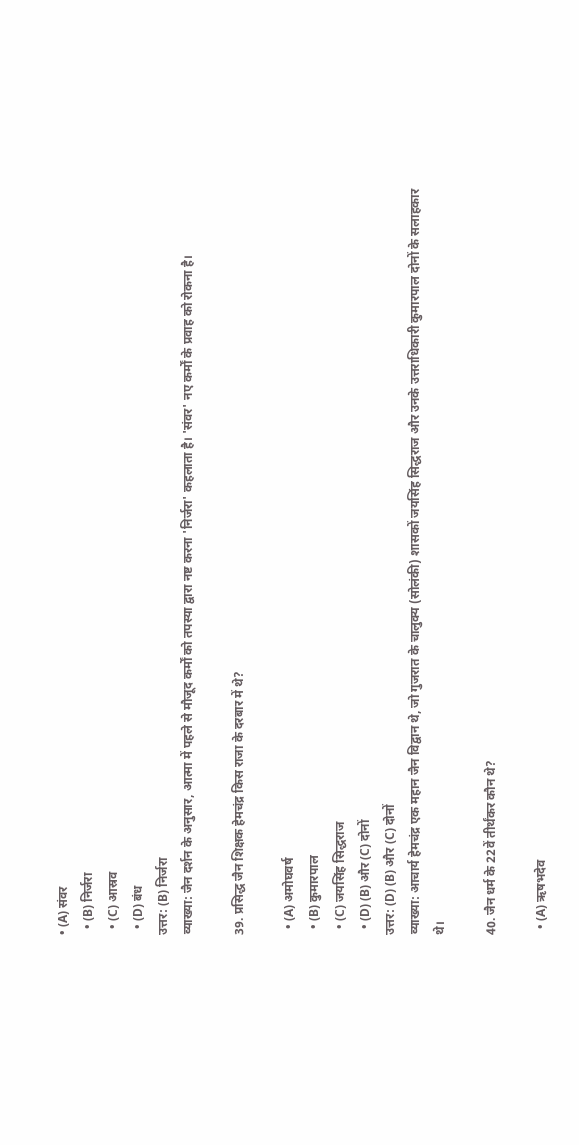• (A) संवर
  • (B) निर्जरा
  • (C) आस्रव
  • (D) बंध
उत्तर: (B) निर्जरा
व्याख्या: जैन दर्शन के अनुसार, आत्मा में पहले से मौजूद कर्मों को तपस्या द्वारा नष्ट करना 'निर्जरा' कहलाता है। 'संवर' नए कर्मों के प्रवाह को रोकना है।

39. प्रसिद्ध जैन शिक्षक हेमचंद्र किस राजा के दरबार में थे?

  • (A) अमोघवर्ष
  • (B) कुमारपाल
  • (C) जयसिंह सिद्धराज
  • (D) (B) और (C) दोनों
उत्तर: (D) (B) और (C) दोनों
व्याख्या: आचार्य हेमचंद्र एक महान जैन विद्वान थे, जो गुजरात के चालुक्य (सोलंकी) शासकों जयसिंह सिद्धराज और उनके उत्तराधिकारी कुमारपाल दोनों के सलाहकार थे।

40. जैन धर्म के 22वें तीर्थंकर कौन थे?

  • (A) ऋषभदेव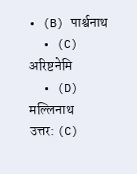• (B) पार्श्वनाथ
  • (C) अरिष्टनेमि
  • (D) मल्लिनाथ
उत्तर: (C)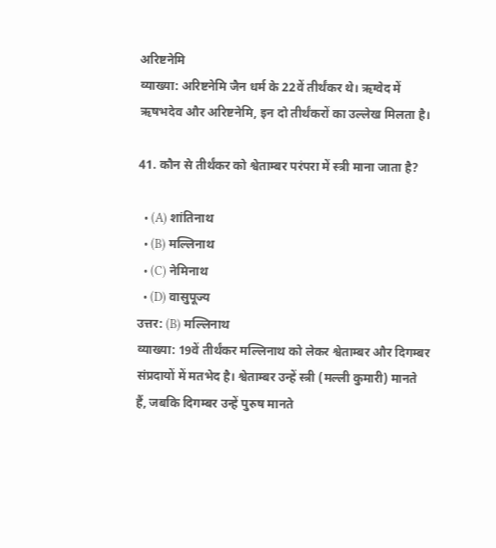अरिष्टनेमि
व्याख्या: अरिष्टनेमि जैन धर्म के 22वें तीर्थंकर थे। ऋग्वेद में ऋषभदेव और अरिष्टनेमि, इन दो तीर्थंकरों का उल्लेख मिलता है।

41. कौन से तीर्थंकर को श्वेताम्बर परंपरा में स्त्री माना जाता है?

  • (A) शांतिनाथ
  • (B) मल्लिनाथ
  • (C) नेमिनाथ
  • (D) वासुपूज्य
उत्तर: (B) मल्लिनाथ
व्याख्या: 19वें तीर्थंकर मल्लिनाथ को लेकर श्वेताम्बर और दिगम्बर संप्रदायों में मतभेद है। श्वेताम्बर उन्हें स्त्री (मल्ली कुमारी) मानते हैं, जबकि दिगम्बर उन्हें पुरुष मानते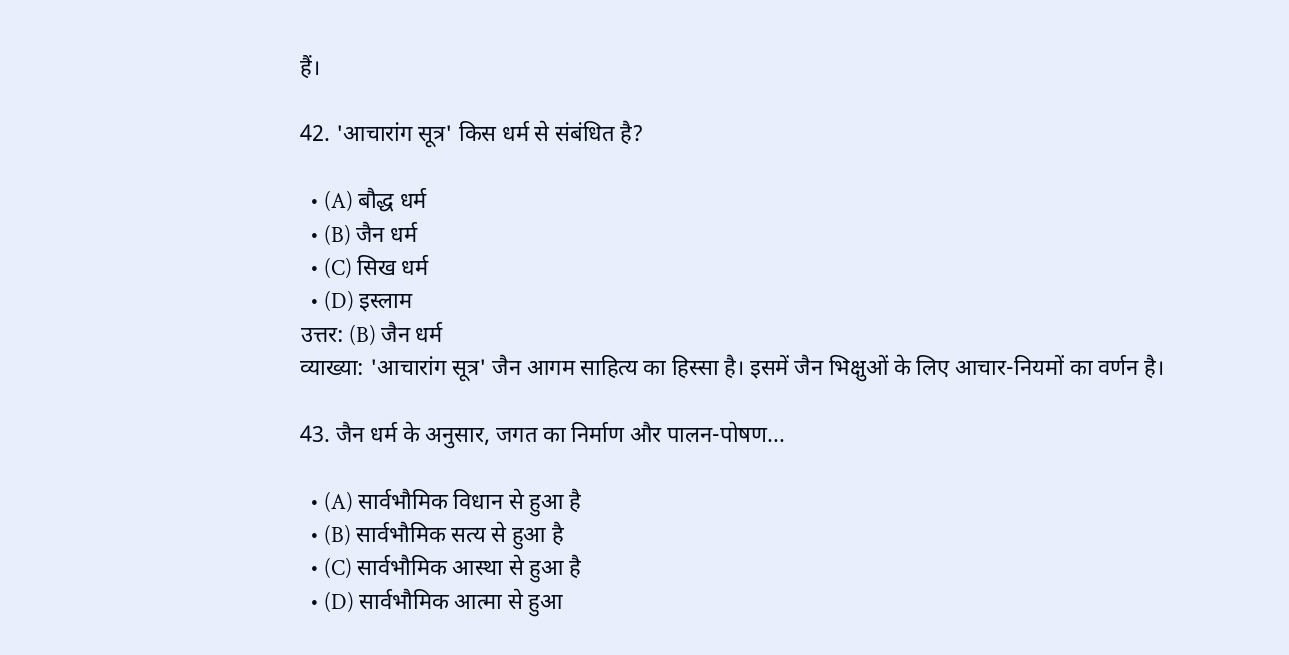हैं।

42. 'आचारांग सूत्र' किस धर्म से संबंधित है?

  • (A) बौद्ध धर्म
  • (B) जैन धर्म
  • (C) सिख धर्म
  • (D) इस्लाम
उत्तर: (B) जैन धर्म
व्याख्या: 'आचारांग सूत्र' जैन आगम साहित्य का हिस्सा है। इसमें जैन भिक्षुओं के लिए आचार-नियमों का वर्णन है।

43. जैन धर्म के अनुसार, जगत का निर्माण और पालन-पोषण...

  • (A) सार्वभौमिक विधान से हुआ है
  • (B) सार्वभौमिक सत्य से हुआ है
  • (C) सार्वभौमिक आस्था से हुआ है
  • (D) सार्वभौमिक आत्मा से हुआ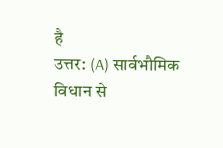है
उत्तर: (A) सार्वभौमिक विधान से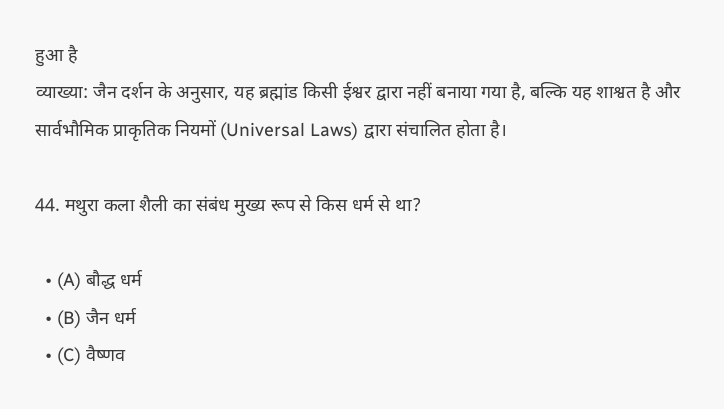हुआ है
व्याख्या: जैन दर्शन के अनुसार, यह ब्रह्मांड किसी ईश्वर द्वारा नहीं बनाया गया है, बल्कि यह शाश्वत है और सार्वभौमिक प्राकृतिक नियमों (Universal Laws) द्वारा संचालित होता है।

44. मथुरा कला शैली का संबंध मुख्य रूप से किस धर्म से था?

  • (A) बौद्ध धर्म
  • (B) जैन धर्म
  • (C) वैष्णव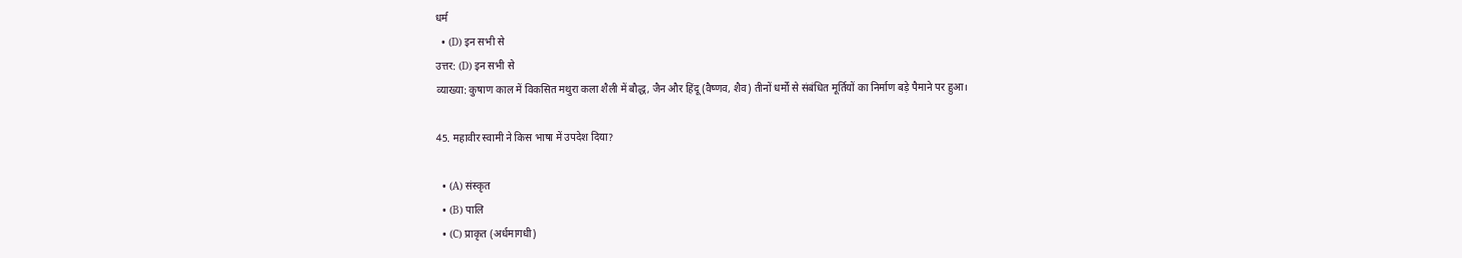धर्म
  • (D) इन सभी से
उत्तर: (D) इन सभी से
व्याख्या: कुषाण काल में विकसित मथुरा कला शैली में बौद्ध, जैन और हिंदू (वैष्णव, शैव) तीनों धर्मों से संबंधित मूर्तियों का निर्माण बड़े पैमाने पर हुआ।

45. महावीर स्वामी ने किस भाषा में उपदेश दिया?

  • (A) संस्कृत
  • (B) पालि
  • (C) प्राकृत (अर्धमागधी)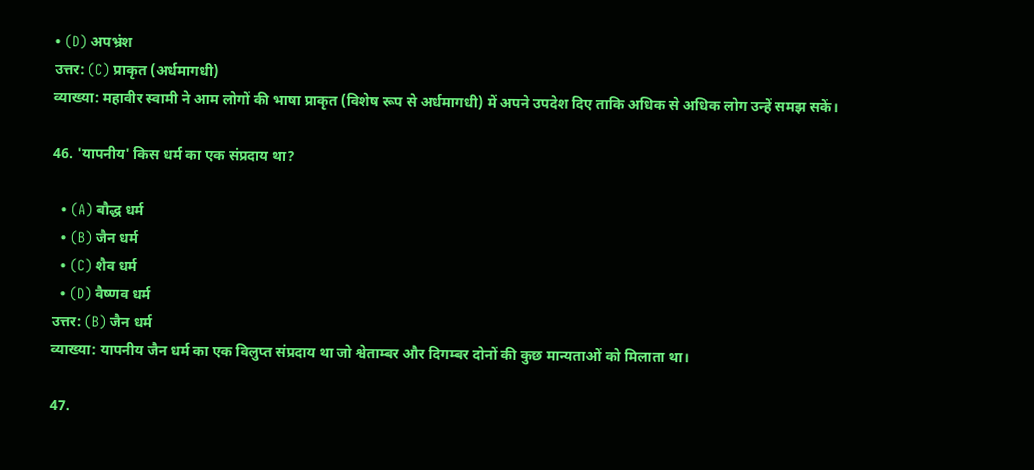• (D) अपभ्रंश
उत्तर: (C) प्राकृत (अर्धमागधी)
व्याख्या: महावीर स्वामी ने आम लोगों की भाषा प्राकृत (विशेष रूप से अर्धमागधी) में अपने उपदेश दिए ताकि अधिक से अधिक लोग उन्हें समझ सकें।

46. 'यापनीय' किस धर्म का एक संप्रदाय था?

  • (A) बौद्ध धर्म
  • (B) जैन धर्म
  • (C) शैव धर्म
  • (D) वैष्णव धर्म
उत्तर: (B) जैन धर्म
व्याख्या: यापनीय जैन धर्म का एक विलुप्त संप्रदाय था जो श्वेताम्बर और दिगम्बर दोनों की कुछ मान्यताओं को मिलाता था।

47.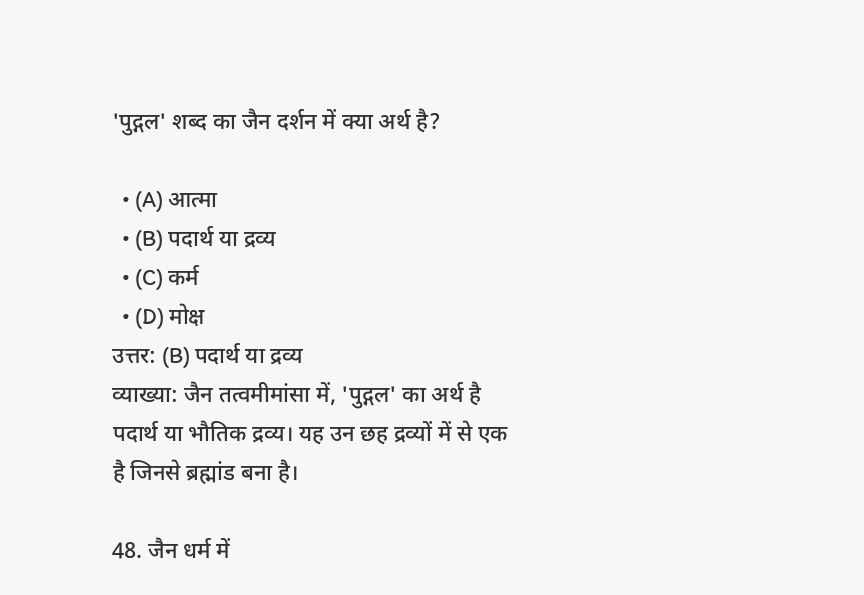'पुद्गल' शब्द का जैन दर्शन में क्या अर्थ है?

  • (A) आत्मा
  • (B) पदार्थ या द्रव्य
  • (C) कर्म
  • (D) मोक्ष
उत्तर: (B) पदार्थ या द्रव्य
व्याख्या: जैन तत्वमीमांसा में, 'पुद्गल' का अर्थ है पदार्थ या भौतिक द्रव्य। यह उन छह द्रव्यों में से एक है जिनसे ब्रह्मांड बना है।

48. जैन धर्म में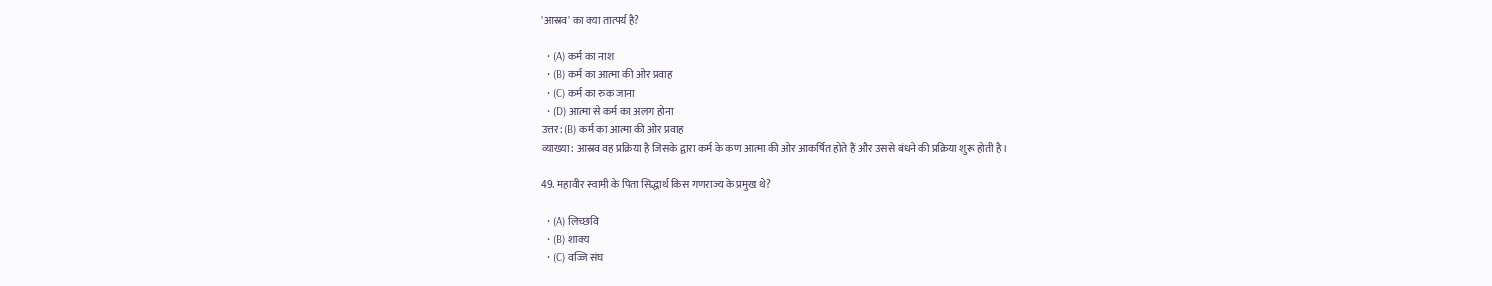'आस्रव' का क्या तात्पर्य है?

  • (A) कर्म का नाश
  • (B) कर्म का आत्मा की ओर प्रवाह
  • (C) कर्म का रुक जाना
  • (D) आत्मा से कर्म का अलग होना
उत्तर: (B) कर्म का आत्मा की ओर प्रवाह
व्याख्या: आस्रव वह प्रक्रिया है जिसके द्वारा कर्म के कण आत्मा की ओर आकर्षित होते हैं और उससे बंधने की प्रक्रिया शुरू होती है।

49. महावीर स्वामी के पिता सिद्धार्थ किस गणराज्य के प्रमुख थे?

  • (A) लिच्छवि
  • (B) शाक्य
  • (C) वज्जि संघ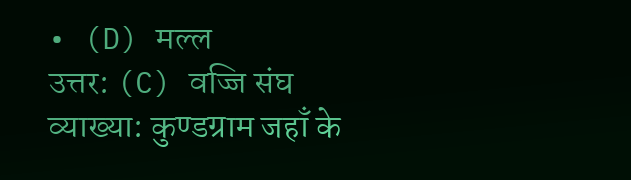• (D) मल्ल
उत्तर: (C) वज्जि संघ
व्याख्या: कुण्डग्राम जहाँ के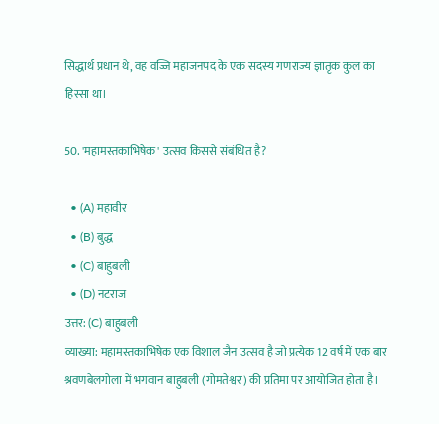सिद्धार्थ प्रधान थे, वह वज्जि महाजनपद के एक सदस्य गणराज्य ज्ञातृक कुल का हिस्सा था।

50. 'महामस्तकाभिषेक' उत्सव किससे संबंधित है?

  • (A) महावीर
  • (B) बुद्ध
  • (C) बाहुबली
  • (D) नटराज
उत्तर: (C) बाहुबली
व्याख्या: महामस्तकाभिषेक एक विशाल जैन उत्सव है जो प्रत्येक 12 वर्ष में एक बार श्रवणबेलगोला में भगवान बाहुबली (गोमतेश्वर) की प्रतिमा पर आयोजित होता है।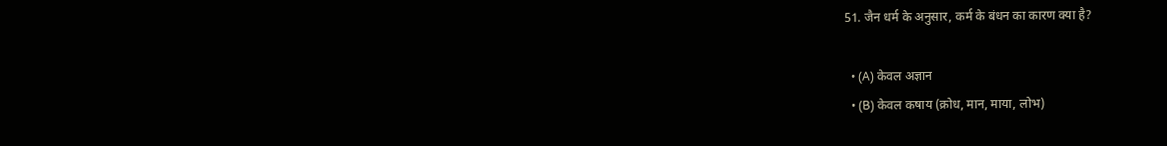51. जैन धर्म के अनुसार, कर्म के बंधन का कारण क्या है?

  • (A) केवल अज्ञान
  • (B) केवल कषाय (क्रोध, मान, माया, लोभ)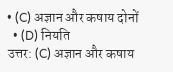• (C) अज्ञान और कषाय दोनों
  • (D) नियति
उत्तर: (C) अज्ञान और कषाय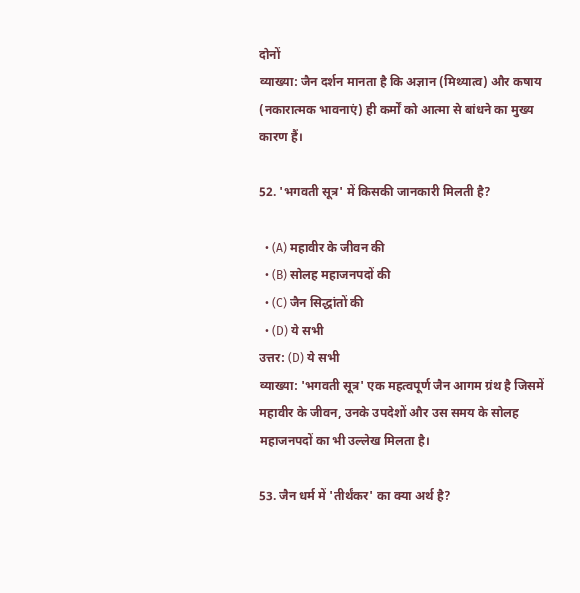दोनों
व्याख्या: जैन दर्शन मानता है कि अज्ञान (मिथ्यात्व) और कषाय (नकारात्मक भावनाएं) ही कर्मों को आत्मा से बांधने का मुख्य कारण हैं।

52. 'भगवती सूत्र' में किसकी जानकारी मिलती है?

  • (A) महावीर के जीवन की
  • (B) सोलह महाजनपदों की
  • (C) जैन सिद्धांतों की
  • (D) ये सभी
उत्तर: (D) ये सभी
व्याख्या: 'भगवती सूत्र' एक महत्वपूर्ण जैन आगम ग्रंथ है जिसमें महावीर के जीवन, उनके उपदेशों और उस समय के सोलह महाजनपदों का भी उल्लेख मिलता है।

53. जैन धर्म में 'तीर्थंकर' का क्या अर्थ है?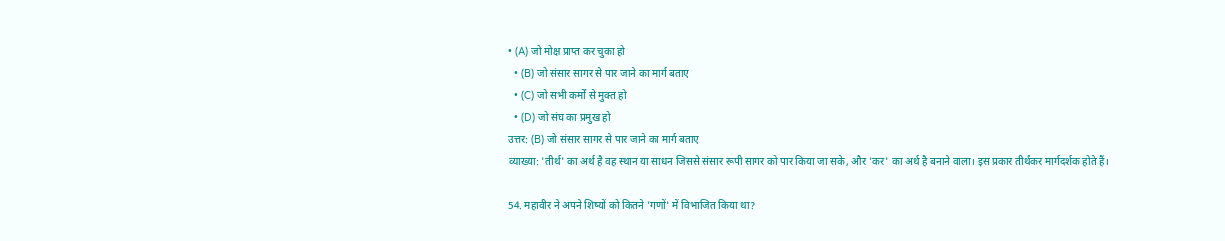• (A) जो मोक्ष प्राप्त कर चुका हो
  • (B) जो संसार सागर से पार जाने का मार्ग बताए
  • (C) जो सभी कर्मों से मुक्त हो
  • (D) जो संघ का प्रमुख हो
उत्तर: (B) जो संसार सागर से पार जाने का मार्ग बताए
व्याख्या: 'तीर्थ' का अर्थ है वह स्थान या साधन जिससे संसार रूपी सागर को पार किया जा सके, और 'कर' का अर्थ है बनाने वाला। इस प्रकार तीर्थंकर मार्गदर्शक होते हैं।

54. महावीर ने अपने शिष्यों को कितने 'गणों' में विभाजित किया था?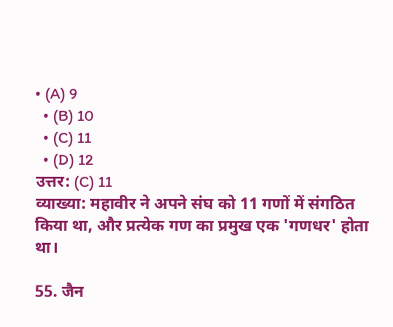• (A) 9
  • (B) 10
  • (C) 11
  • (D) 12
उत्तर: (C) 11
व्याख्या: महावीर ने अपने संघ को 11 गणों में संगठित किया था, और प्रत्येक गण का प्रमुख एक 'गणधर' होता था।

55. जैन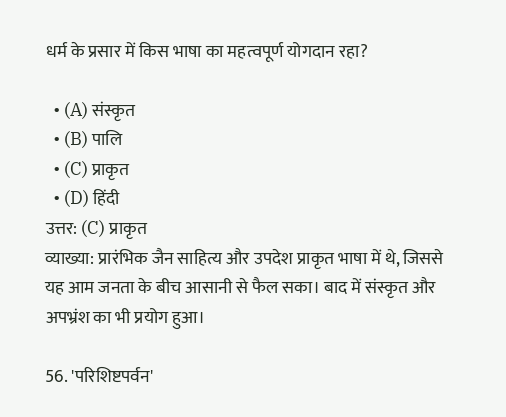धर्म के प्रसार में किस भाषा का महत्वपूर्ण योगदान रहा?

  • (A) संस्कृत
  • (B) पालि
  • (C) प्राकृत
  • (D) हिंदी
उत्तर: (C) प्राकृत
व्याख्या: प्रारंभिक जैन साहित्य और उपदेश प्राकृत भाषा में थे, जिससे यह आम जनता के बीच आसानी से फैल सका। बाद में संस्कृत और अपभ्रंश का भी प्रयोग हुआ।

56. 'परिशिष्टपर्वन'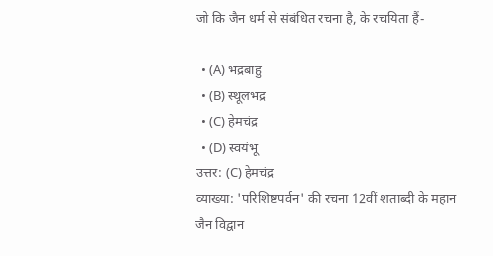जो कि जैन धर्म से संबंधित रचना है, के रचयिता हैं-

  • (A) भद्रबाहु
  • (B) स्थूलभद्र
  • (C) हेमचंद्र
  • (D) स्वयंभू
उत्तर: (C) हेमचंद्र
व्याख्या: 'परिशिष्टपर्वन' की रचना 12वीं शताब्दी के महान जैन विद्वान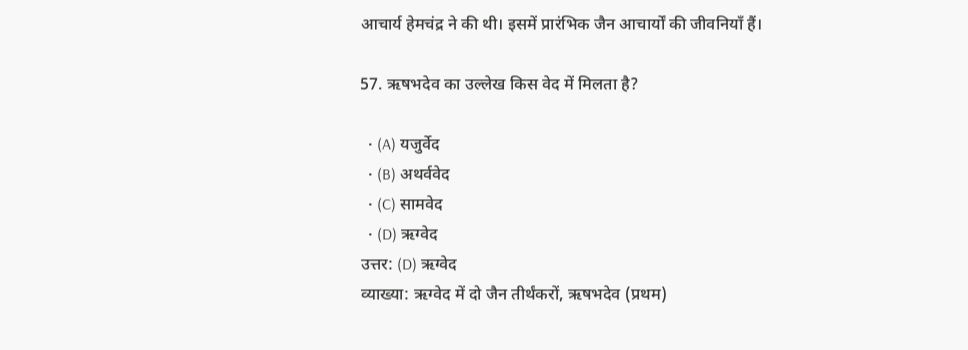आचार्य हेमचंद्र ने की थी। इसमें प्रारंभिक जैन आचार्यों की जीवनियाँ हैं।

57. ऋषभदेव का उल्लेख किस वेद में मिलता है?

  • (A) यजुर्वेद
  • (B) अथर्ववेद
  • (C) सामवेद
  • (D) ऋग्वेद
उत्तर: (D) ऋग्वेद
व्याख्या: ऋग्वेद में दो जैन तीर्थंकरों, ऋषभदेव (प्रथम)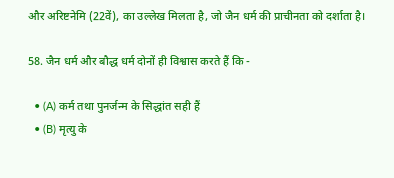और अरिष्टनेमि (22वें), का उल्लेख मिलता है, जो जैन धर्म की प्राचीनता को दर्शाता है।

58. जैन धर्म और बौद्ध धर्म दोनों ही विश्वास करते हैं कि -

  • (A) कर्म तथा पुनर्जन्म के सिद्धांत सही हैं
  • (B) मृत्यु के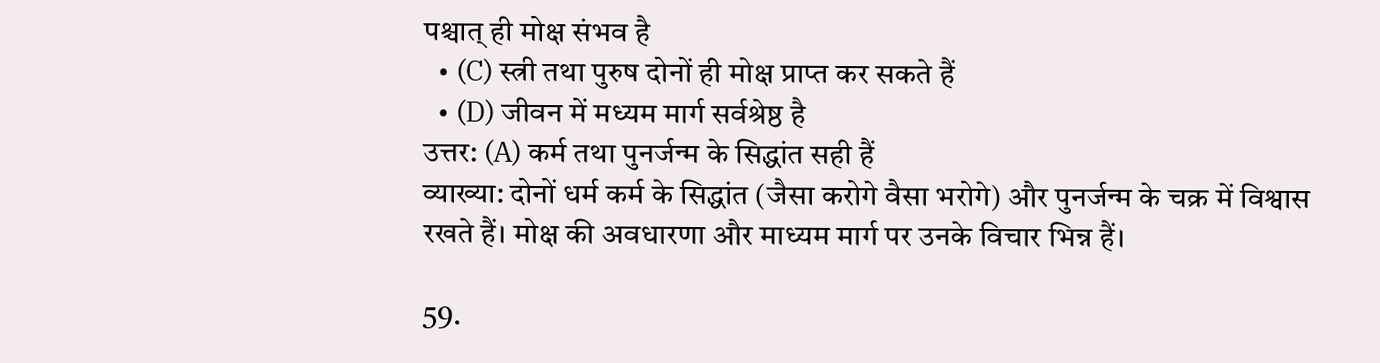पश्चात् ही मोक्ष संभव है
  • (C) स्त्री तथा पुरुष दोनों ही मोक्ष प्राप्त कर सकते हैं
  • (D) जीवन में मध्यम मार्ग सर्वश्रेष्ठ है
उत्तर: (A) कर्म तथा पुनर्जन्म के सिद्धांत सही हैं
व्याख्या: दोनों धर्म कर्म के सिद्धांत (जैसा करोगे वैसा भरोगे) और पुनर्जन्म के चक्र में विश्वास रखते हैं। मोक्ष की अवधारणा और माध्यम मार्ग पर उनके विचार भिन्न हैं।

59.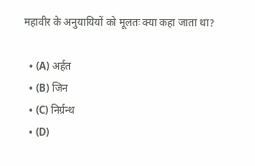महावीर के अनुयायियों को मूलतः क्या कहा जाता था?

  • (A) अर्हत
  • (B) जिन
  • (C) निर्ग्रन्थ
  • (D)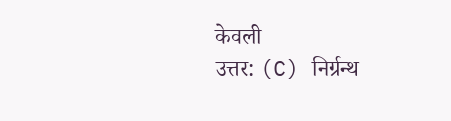केवली
उत्तर: (C) निर्ग्रन्थ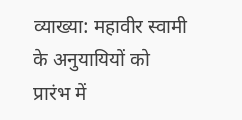व्याख्या: महावीर स्वामी के अनुयायियों को प्रारंभ में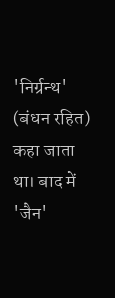'निर्ग्रन्थ' (बंधन रहित) कहा जाता था। बाद में 'जैन'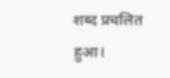शब्द प्रचलित हुआ।